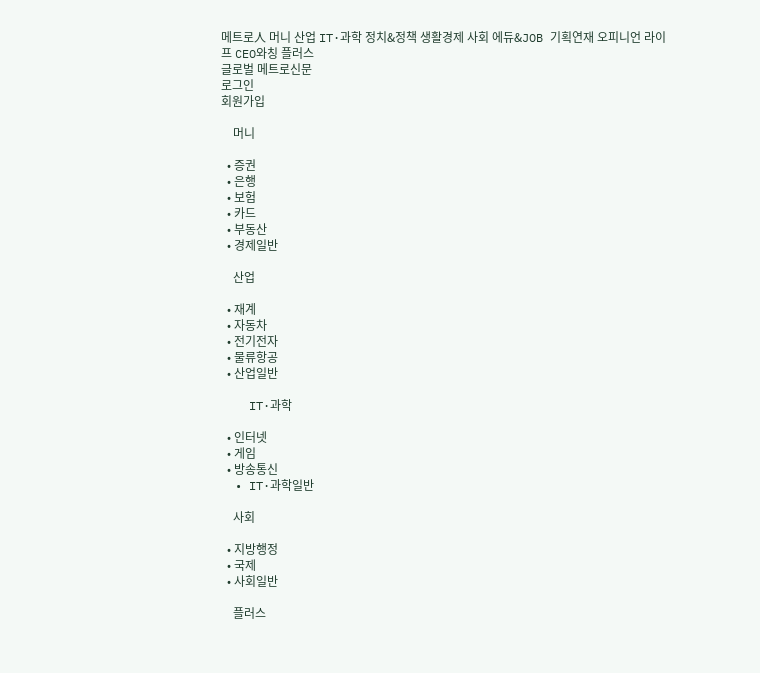메트로人 머니 산업 IT·과학 정치&정책 생활경제 사회 에듀&JOB 기획연재 오피니언 라이프 CEO와칭 플러스
글로벌 메트로신문
로그인
회원가입

    머니

  • 증권
  • 은행
  • 보험
  • 카드
  • 부동산
  • 경제일반

    산업

  • 재계
  • 자동차
  • 전기전자
  • 물류항공
  • 산업일반

    IT·과학

  • 인터넷
  • 게임
  • 방송통신
  • IT·과학일반

    사회

  • 지방행정
  • 국제
  • 사회일반

    플러스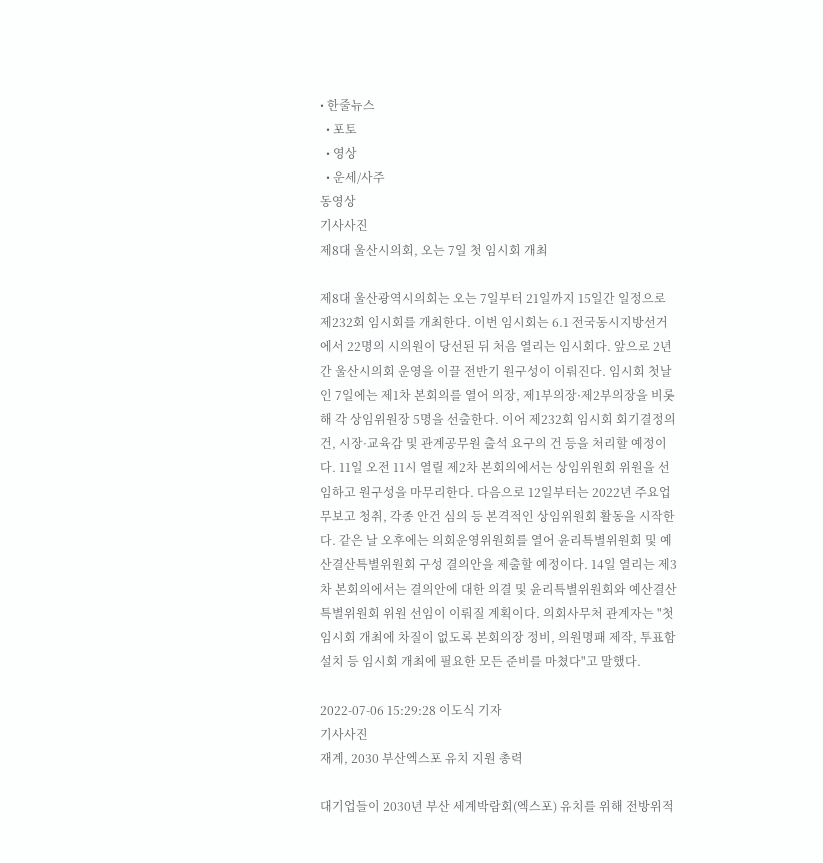• 한줄뉴스
  • 포토
  • 영상
  • 운세/사주
동영상
기사사진
제8대 울산시의회, 오는 7일 첫 임시회 개최

제8대 울산광역시의회는 오는 7일부터 21일까지 15일간 일정으로 제232회 임시회를 개최한다. 이번 임시회는 6.1 전국동시지방선거에서 22명의 시의원이 당선된 뒤 처음 열리는 임시회다. 앞으로 2년간 울산시의회 운영을 이끌 전반기 원구성이 이뤄진다. 임시회 첫날인 7일에는 제1차 본회의를 열어 의장, 제1부의장·제2부의장을 비롯해 각 상임위원장 5명을 선출한다. 이어 제232회 임시회 회기결정의 건, 시장·교육감 및 관계공무원 출석 요구의 건 등을 처리할 예정이다. 11일 오전 11시 열릴 제2차 본회의에서는 상임위원회 위원을 선임하고 원구성을 마무리한다. 다음으로 12일부터는 2022년 주요업무보고 청취, 각종 안건 심의 등 본격적인 상임위원회 활동을 시작한다. 같은 날 오후에는 의회운영위원회를 열어 윤리특별위원회 및 예산결산특별위원회 구성 결의안을 제출할 예정이다. 14일 열리는 제3차 본회의에서는 결의안에 대한 의결 및 윤리특별위원회와 예산결산특별위원회 위원 선임이 이뤄질 계획이다. 의회사무처 관계자는 "첫 임시회 개최에 차질이 없도록 본회의장 정비, 의원명패 제작, 투표함 설치 등 임시회 개최에 필요한 모든 준비를 마쳤다"고 말했다.

2022-07-06 15:29:28 이도식 기자
기사사진
재계, 2030 부산엑스포 유치 지원 총력

대기업들이 2030년 부산 세계박람회(엑스포) 유치를 위해 전방위적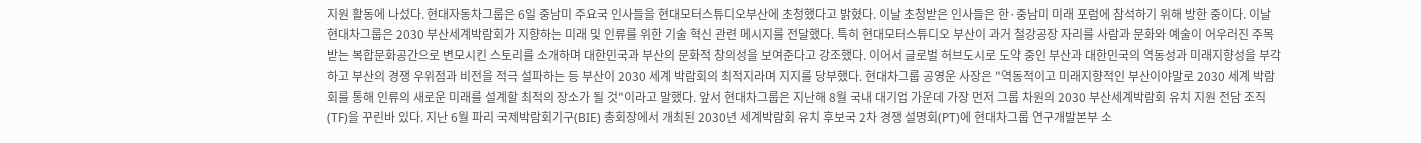지원 활동에 나섰다. 현대자동차그룹은 6일 중남미 주요국 인사들을 현대모터스튜디오부산에 초청했다고 밝혔다. 이날 초청받은 인사들은 한·중남미 미래 포럼에 참석하기 위해 방한 중이다. 이날 현대차그룹은 2030 부산세계박람회가 지향하는 미래 및 인류를 위한 기술 혁신 관련 메시지를 전달했다. 특히 현대모터스튜디오 부산이 과거 철강공장 자리를 사람과 문화와 예술이 어우러진 주목받는 복합문화공간으로 변모시킨 스토리를 소개하며 대한민국과 부산의 문화적 창의성을 보여준다고 강조했다. 이어서 글로벌 허브도시로 도약 중인 부산과 대한민국의 역동성과 미래지향성을 부각하고 부산의 경쟁 우위점과 비전을 적극 설파하는 등 부산이 2030 세계 박람회의 최적지라며 지지를 당부했다. 현대차그룹 공영운 사장은 "역동적이고 미래지향적인 부산이야말로 2030 세계 박람회를 통해 인류의 새로운 미래를 설계할 최적의 장소가 될 것"이라고 말했다. 앞서 현대차그룹은 지난해 8월 국내 대기업 가운데 가장 먼저 그룹 차원의 2030 부산세계박람회 유치 지원 전담 조직(TF)을 꾸린바 있다. 지난 6월 파리 국제박람회기구(BIE) 총회장에서 개최된 2030년 세계박람회 유치 후보국 2차 경쟁 설명회(PT)에 현대차그룹 연구개발본부 소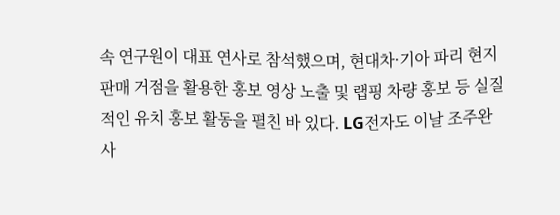속 연구원이 대표 연사로 참석했으며, 현대차·기아 파리 현지 판매 거점을 활용한 홍보 영상 노출 및 랩핑 차량 홍보 등 실질적인 유치 홍보 활동을 펼친 바 있다. LG전자도 이날 조주완 사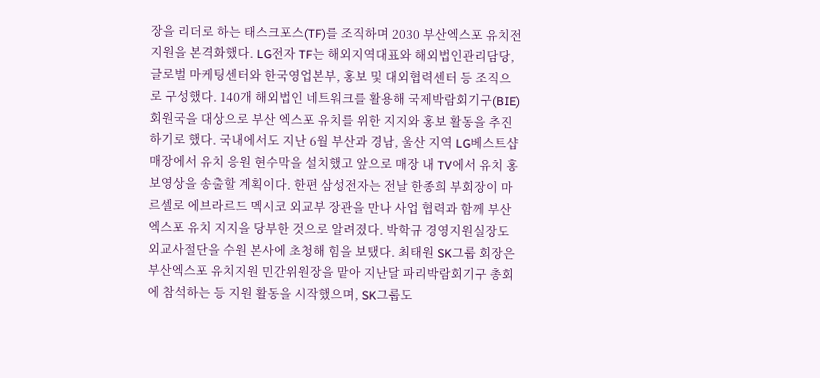장을 리더로 하는 태스크포스(TF)를 조직하며 2030 부산엑스포 유치전 지원을 본격화했다. LG전자 TF는 해외지역대표와 해외법인관리담당, 글로벌 마케팅센터와 한국영업본부, 홍보 및 대외협력센터 등 조직으로 구성했다. 140개 해외법인 네트워크를 활용해 국제박람회기구(BIE) 회원국을 대상으로 부산 엑스포 유치를 위한 지지와 홍보 활동을 추진하기로 했다. 국내에서도 지난 6월 부산과 경남, 울산 지역 LG베스트샵 매장에서 유치 응원 현수막을 설치했고 앞으로 매장 내 TV에서 유치 홍보영상을 송출할 계획이다. 한편 삼성전자는 전날 한종희 부회장이 마르셀로 에브라르드 멕시코 외교부 장관을 만나 사업 협력과 함께 부산 엑스포 유치 지지을 당부한 것으로 알려졌다. 박학규 경영지원실장도 외교사절단을 수원 본사에 초청해 힘을 보탰다. 최태원 SK그룹 회장은 부산엑스포 유치지원 민간위원장을 맡아 지난달 파리박람회기구 총회에 참석하는 등 지원 활동을 시작했으며, SK그룹도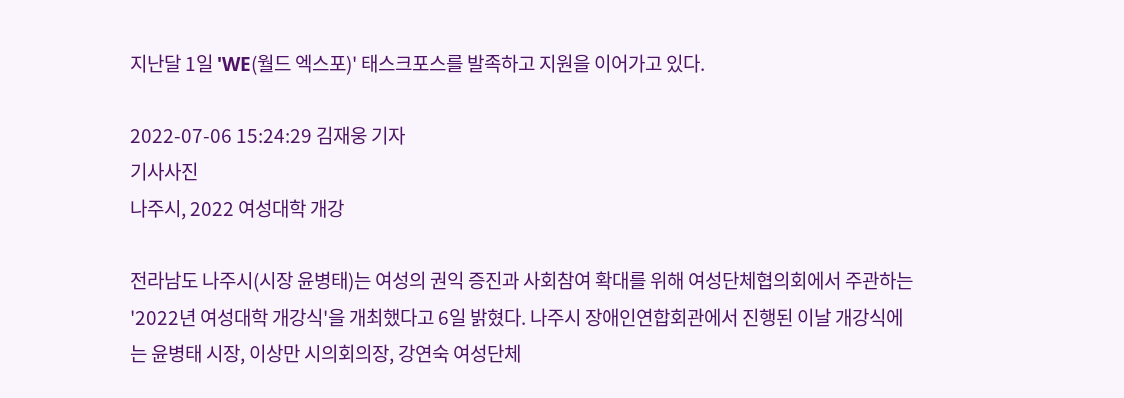지난달 1일 'WE(월드 엑스포)' 태스크포스를 발족하고 지원을 이어가고 있다.

2022-07-06 15:24:29 김재웅 기자
기사사진
나주시, 2022 여성대학 개강

전라남도 나주시(시장 윤병태)는 여성의 권익 증진과 사회참여 확대를 위해 여성단체협의회에서 주관하는 '2022년 여성대학 개강식'을 개최했다고 6일 밝혔다. 나주시 장애인연합회관에서 진행된 이날 개강식에는 윤병태 시장, 이상만 시의회의장, 강연숙 여성단체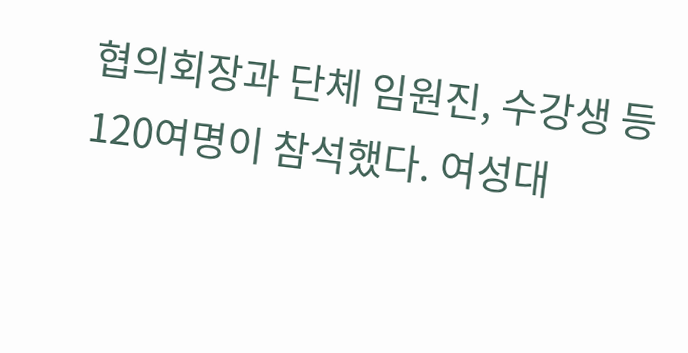협의회장과 단체 임원진, 수강생 등 120여명이 참석했다. 여성대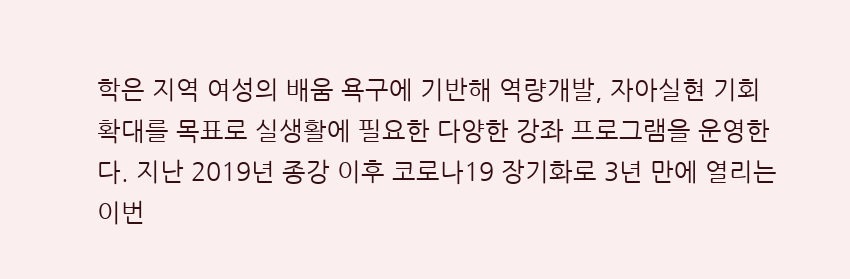학은 지역 여성의 배움 욕구에 기반해 역량개발, 자아실현 기회 확대를 목표로 실생활에 필요한 다양한 강좌 프로그램을 운영한다. 지난 2019년 종강 이후 코로나19 장기화로 3년 만에 열리는 이번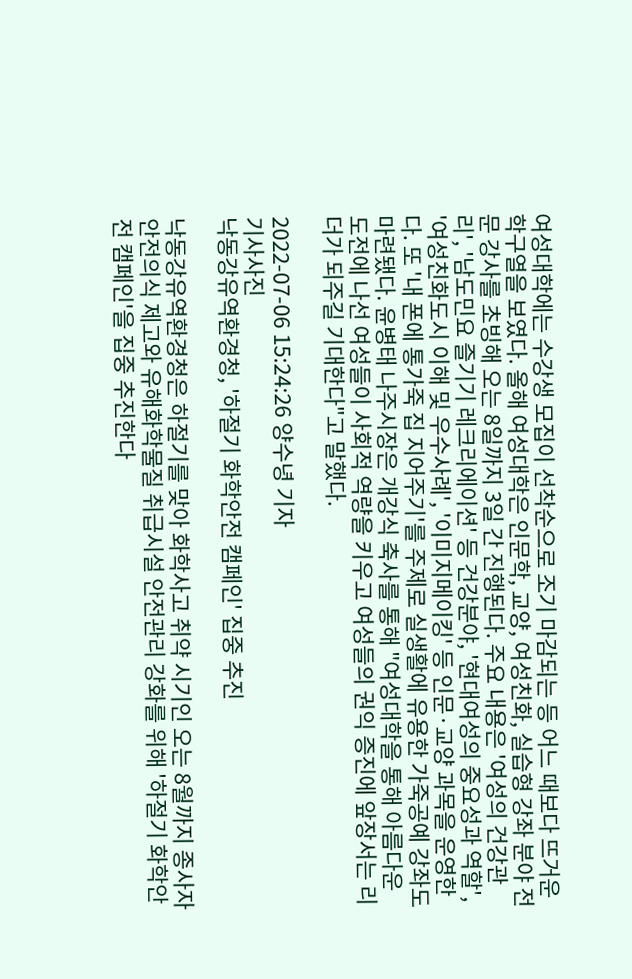여성대학에는 수강생 모집이 선착순으로 조기 마감되는 등 어느 때보다 뜨거운 학구열을 보였다. 올해 여성대학은 인문학, 교양, 여성친화, 실습형 강좌 분야 전문 강사를 초빙해 오는 8일까지 3일 간 진행된다. 주요 내용은 '여성의 건강관리', '남도민요 즐기기 레크리에이션' 등 건강분야, '현대여성의 중요성과 역할', '여성친화도시 이해 및 우수사례', '이미지메이킹' 등 인문·교양 과목을 운영한다. 또 '내 폰에 통가죽 집 지어주기'를 주제로 실생활에 유용한 가죽공예 강좌도 마련됐다. 윤병태 나주시장은 개강식 축사를 통해 "여성대학을 통해 아름다운 도전에 나선 여성들이 사회적 역량을 키우고 여성들의 권익 증진에 앞장서는 리더가 되주길 기대한다"고 말했다.

2022-07-06 15:24:26 양수녕 기자
기사사진
낙동강유역환경청, '하절기 화학안전 캠페인' 집중 추진

낙동강유역환경청은 하절기를 맞아 화학사고 취약 시기인 오는 8월까지 종사자 안전의식 제고와 유해화학물질 취급시설 안전관리 강화를 위해 '하절기 화학안전 캠페인'을 집중 추진한다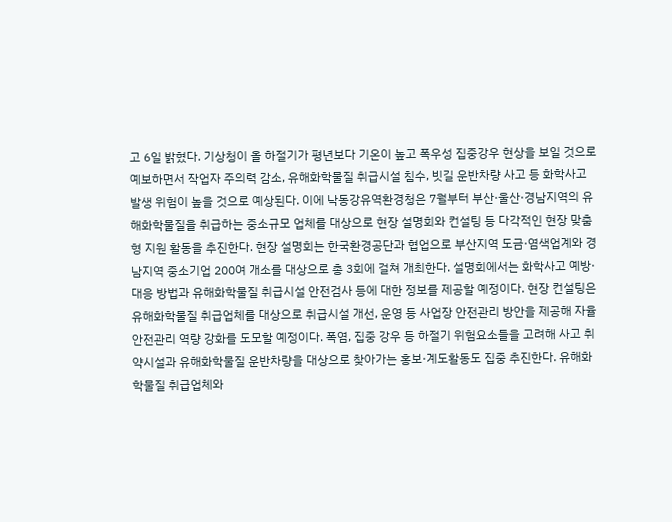고 6일 밝혔다. 기상청이 올 하절기가 평년보다 기온이 높고 폭우성 집중강우 현상을 보일 것으로 예보하면서 작업자 주의력 감소, 유해화학물질 취급시설 침수, 빗길 운반차량 사고 등 화학사고 발생 위험이 높을 것으로 예상된다. 이에 낙동강유역환경청은 7월부터 부산·울산·경남지역의 유해화학물질을 취급하는 중소규모 업체를 대상으로 현장 설명회와 컨설팅 등 다각적인 현장 맞춤형 지원 활동을 추진한다. 현장 설명회는 한국환경공단과 협업으로 부산지역 도금·염색업계와 경남지역 중소기업 200여 개소를 대상으로 총 3회에 걸쳐 개최한다. 설명회에서는 화학사고 예방·대응 방법과 유해화학물질 취급시설 안전검사 등에 대한 정보를 제공할 예정이다. 현장 컨설팅은 유해화학물질 취급업체를 대상으로 취급시설 개선, 운영 등 사업장 안전관리 방안을 제공해 자율 안전관리 역량 강화를 도모할 예정이다. 폭염, 집중 강우 등 하절기 위험요소들을 고려해 사고 취약시설과 유해화학물질 운반차량을 대상으로 찾아가는 홍보·계도활동도 집중 추진한다. 유해화학물질 취급업체와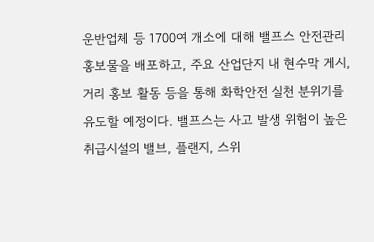운반업체 등 1700여 개소에 대해 밸프스 안전관리 홍보물을 배포하고, 주요 산업단지 내 현수막 게시, 거리 홍보 활동 등을 통해 화학안전 실천 분위기를 유도할 예정이다. 밸프스는 사고 발생 위험이 높은 취급시설의 밸브, 플랜지, 스위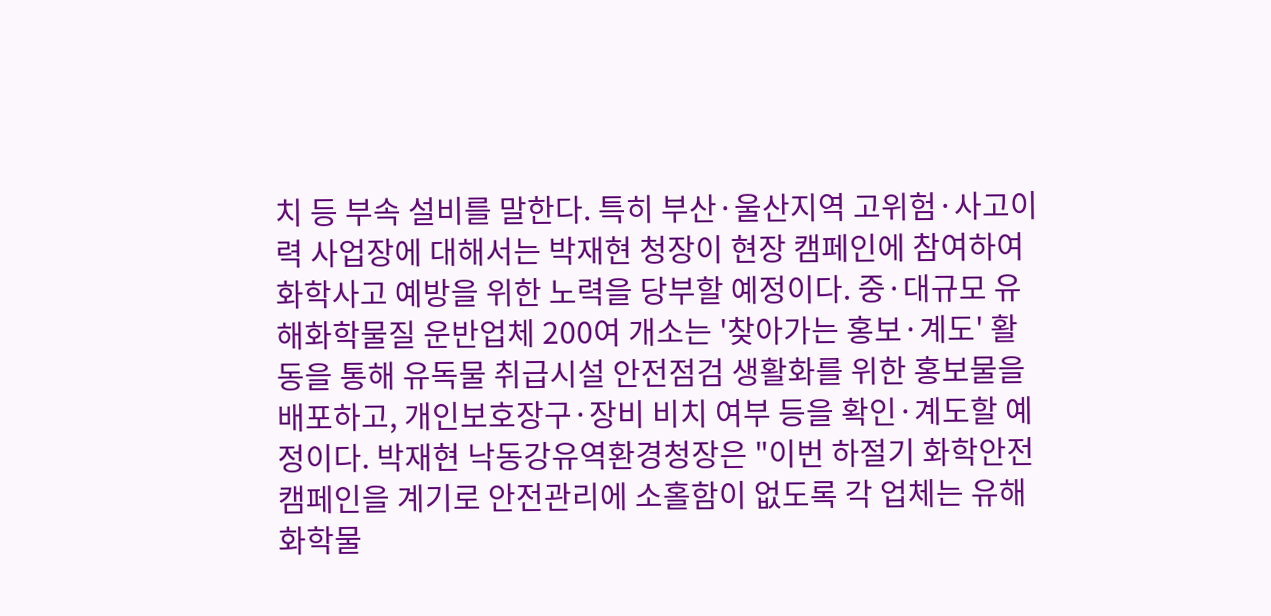치 등 부속 설비를 말한다. 특히 부산·울산지역 고위험·사고이력 사업장에 대해서는 박재현 청장이 현장 캠페인에 참여하여 화학사고 예방을 위한 노력을 당부할 예정이다. 중·대규모 유해화학물질 운반업체 200여 개소는 '찾아가는 홍보·계도' 활동을 통해 유독물 취급시설 안전점검 생활화를 위한 홍보물을 배포하고, 개인보호장구·장비 비치 여부 등을 확인·계도할 예정이다. 박재현 낙동강유역환경청장은 "이번 하절기 화학안전 캠페인을 계기로 안전관리에 소홀함이 없도록 각 업체는 유해화학물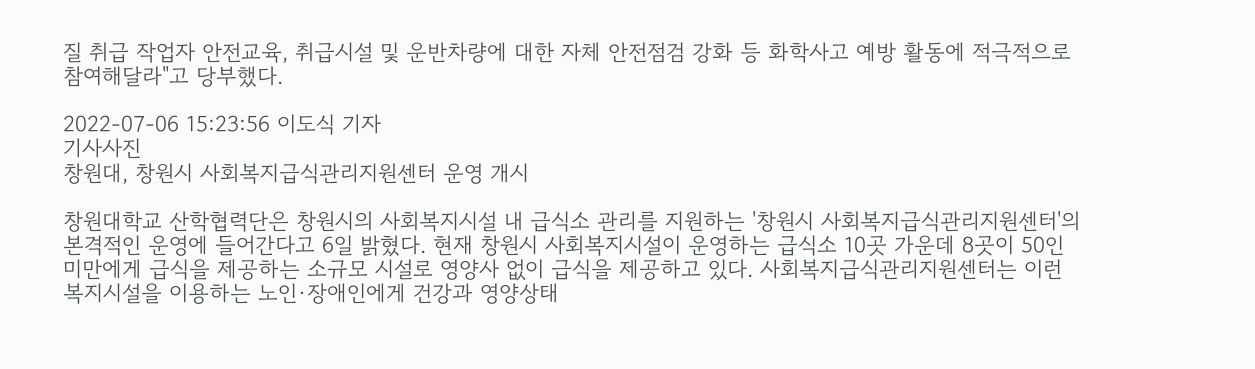질 취급 작업자 안전교육, 취급시설 및 운반차량에 대한 자체 안전점검 강화 등 화학사고 예방 활동에 적극적으로 참여해달라"고 당부했다.

2022-07-06 15:23:56 이도식 기자
기사사진
창원대, 창원시 사회복지급식관리지원센터 운영 개시

창원대학교 산학협력단은 창원시의 사회복지시설 내 급식소 관리를 지원하는 '창원시 사회복지급식관리지원센터'의 본격적인 운영에 들어간다고 6일 밝혔다. 현재 창원시 사회복지시설이 운영하는 급식소 10곳 가운데 8곳이 50인 미만에게 급식을 제공하는 소규모 시설로 영양사 없이 급식을 제공하고 있다. 사회복지급식관리지원센터는 이런 복지시설을 이용하는 노인·장애인에게 건강과 영양상태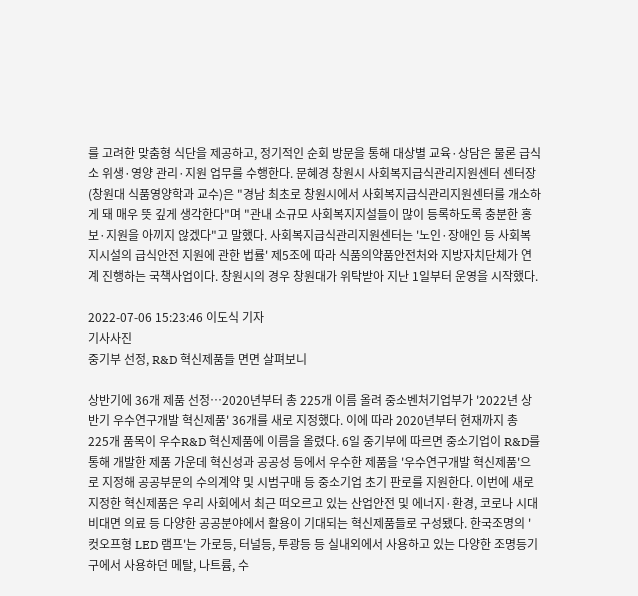를 고려한 맞춤형 식단을 제공하고, 정기적인 순회 방문을 통해 대상별 교육·상담은 물론 급식소 위생·영양 관리·지원 업무를 수행한다. 문혜경 창원시 사회복지급식관리지원센터 센터장(창원대 식품영양학과 교수)은 "경남 최초로 창원시에서 사회복지급식관리지원센터를 개소하게 돼 매우 뜻 깊게 생각한다"며 "관내 소규모 사회복지지설들이 많이 등록하도록 충분한 홍보·지원을 아끼지 않겠다"고 말했다. 사회복지급식관리지원센터는 '노인·장애인 등 사회복지시설의 급식안전 지원에 관한 법률' 제5조에 따라 식품의약품안전처와 지방자치단체가 연계 진행하는 국책사업이다. 창원시의 경우 창원대가 위탁받아 지난 1일부터 운영을 시작했다.

2022-07-06 15:23:46 이도식 기자
기사사진
중기부 선정, R&D 혁신제품들 면면 살펴보니

상반기에 36개 제품 선정…2020년부터 총 225개 이름 올려 중소벤처기업부가 '2022년 상반기 우수연구개발 혁신제품' 36개를 새로 지정했다. 이에 따라 2020년부터 현재까지 총 225개 품목이 우수R&D 혁신제품에 이름을 올렸다. 6일 중기부에 따르면 중소기업이 R&D를 통해 개발한 제품 가운데 혁신성과 공공성 등에서 우수한 제품을 '우수연구개발 혁신제품'으로 지정해 공공부문의 수의계약 및 시범구매 등 중소기업 초기 판로를 지원한다. 이번에 새로 지정한 혁신제품은 우리 사회에서 최근 떠오르고 있는 산업안전 및 에너지·환경, 코로나 시대 비대면 의료 등 다양한 공공분야에서 활용이 기대되는 혁신제품들로 구성됐다. 한국조명의 '컷오프형 LED 램프'는 가로등, 터널등, 투광등 등 실내외에서 사용하고 있는 다양한 조명등기구에서 사용하던 메탈, 나트륨, 수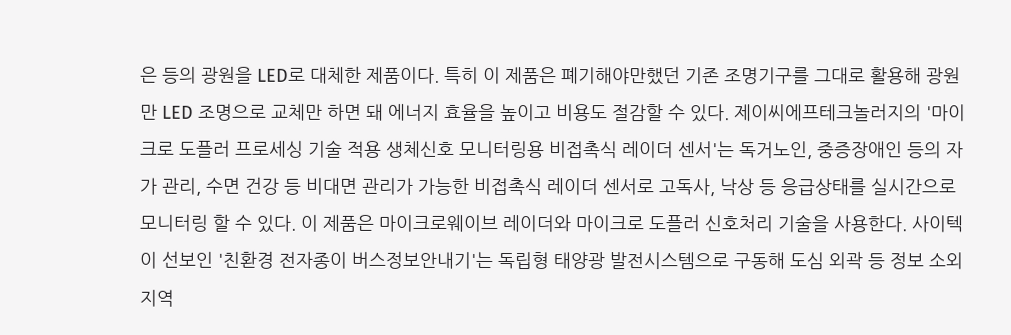은 등의 광원을 LED로 대체한 제품이다. 특히 이 제품은 폐기해야만했던 기존 조명기구를 그대로 활용해 광원만 LED 조명으로 교체만 하면 돼 에너지 효율을 높이고 비용도 절감할 수 있다. 제이씨에프테크놀러지의 '마이크로 도플러 프로세싱 기술 적용 생체신호 모니터링용 비접촉식 레이더 센서'는 독거노인, 중증장애인 등의 자가 관리, 수면 건강 등 비대면 관리가 가능한 비접촉식 레이더 센서로 고독사, 낙상 등 응급상태를 실시간으로 모니터링 할 수 있다. 이 제품은 마이크로웨이브 레이더와 마이크로 도플러 신호처리 기술을 사용한다. 사이텍이 선보인 '친환경 전자종이 버스정보안내기'는 독립형 태양광 발전시스템으로 구동해 도심 외곽 등 정보 소외지역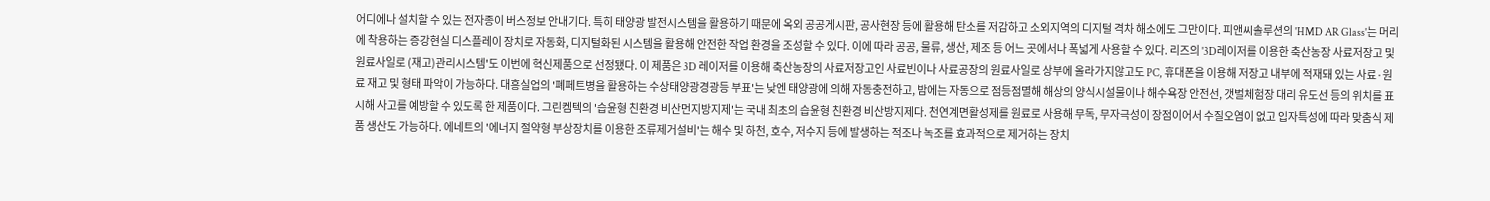어디에나 설치할 수 있는 전자종이 버스정보 안내기다. 특히 태양광 발전시스템을 활용하기 때문에 옥외 공공게시판, 공사현장 등에 활용해 탄소를 저감하고 소외지역의 디지털 격차 해소에도 그만이다. 피앤씨솔루션의 'HMD AR Glass'는 머리에 착용하는 증강현실 디스플레이 장치로 자동화, 디지털화된 시스템을 활용해 안전한 작업 환경을 조성할 수 있다. 이에 따라 공공, 물류, 생산, 제조 등 어느 곳에서나 폭넓게 사용할 수 있다. 리즈의 '3D레이저를 이용한 축산농장 사료저장고 및 원료사일로 (재고)관리시스템'도 이번에 혁신제품으로 선정됐다. 이 제품은 3D 레이저를 이용해 축산농장의 사료저장고인 사료빈이나 사료공장의 원료사일로 상부에 올라가지않고도 PC, 휴대폰을 이용해 저장고 내부에 적재돼 있는 사료·원료 재고 및 형태 파악이 가능하다. 대흥실업의 '폐페트병을 활용하는 수상태양광경광등 부표'는 낮엔 태양광에 의해 자동충전하고, 밤에는 자동으로 점등점멸해 해상의 양식시설물이나 해수욕장 안전선, 갯벌체험장 대리 유도선 등의 위치를 표시해 사고를 예방할 수 있도록 한 제품이다. 그린켐텍의 '습윤형 친환경 비산먼지방지제'는 국내 최초의 습윤형 친환경 비산방지제다. 천연계면활성제를 원료로 사용해 무독, 무자극성이 장점이어서 수질오염이 없고 입자특성에 따라 맞춤식 제품 생산도 가능하다. 에네트의 '에너지 절약형 부상장치를 이용한 조류제거설비'는 해수 및 하천, 호수, 저수지 등에 발생하는 적조나 녹조를 효과적으로 제거하는 장치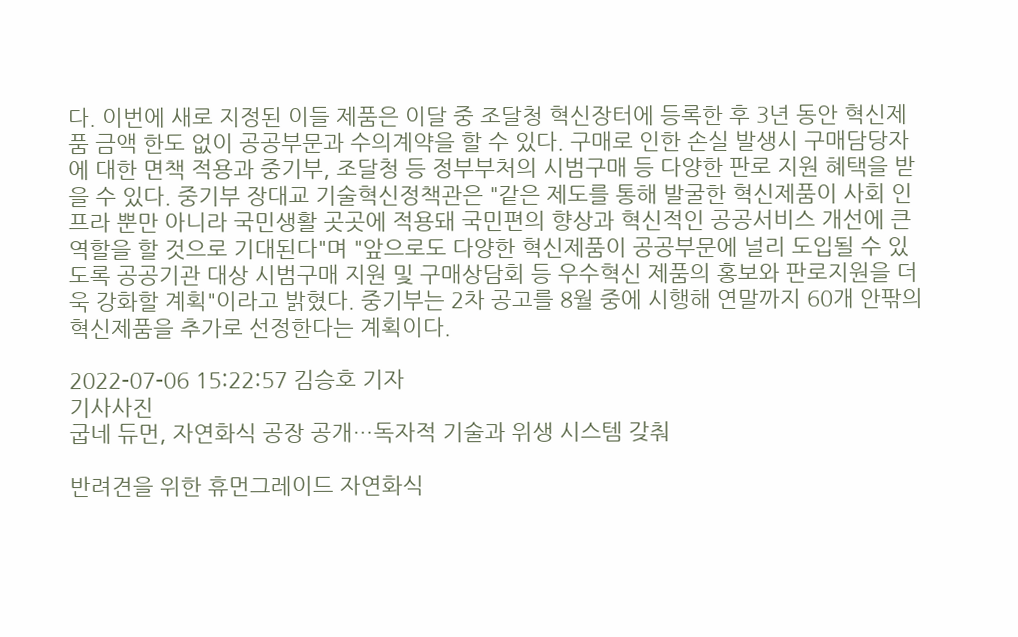다. 이번에 새로 지정된 이들 제품은 이달 중 조달청 혁신장터에 등록한 후 3년 동안 혁신제품 금액 한도 없이 공공부문과 수의계약을 할 수 있다. 구매로 인한 손실 발생시 구매담당자에 대한 면책 적용과 중기부, 조달청 등 정부부처의 시범구매 등 다양한 판로 지원 혜택을 받을 수 있다. 중기부 장대교 기술혁신정책관은 "같은 제도를 통해 발굴한 혁신제품이 사회 인프라 뿐만 아니라 국민생활 곳곳에 적용돼 국민편의 향상과 혁신적인 공공서비스 개선에 큰 역할을 할 것으로 기대된다"며 "앞으로도 다양한 혁신제품이 공공부문에 널리 도입될 수 있도록 공공기관 대상 시범구매 지원 및 구매상담회 등 우수혁신 제품의 홍보와 판로지원을 더욱 강화할 계획"이라고 밝혔다. 중기부는 2차 공고를 8월 중에 시행해 연말까지 60개 안팎의 혁신제품을 추가로 선정한다는 계획이다.

2022-07-06 15:22:57 김승호 기자
기사사진
굽네 듀먼, 자연화식 공장 공개…독자적 기술과 위생 시스템 갖춰

반려견을 위한 휴먼그레이드 자연화식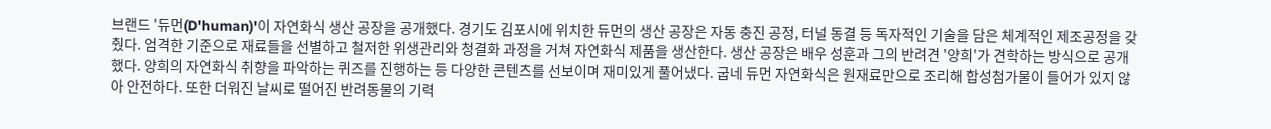브랜드 '듀먼(D'human)'이 자연화식 생산 공장을 공개했다. 경기도 김포시에 위치한 듀먼의 생산 공장은 자동 충진 공정, 터널 동결 등 독자적인 기술을 담은 체계적인 제조공정을 갖췄다. 엄격한 기준으로 재료들을 선별하고 철저한 위생관리와 청결화 과정을 거쳐 자연화식 제품을 생산한다. 생산 공장은 배우 성훈과 그의 반려견 '양희'가 견학하는 방식으로 공개했다. 양희의 자연화식 취향을 파악하는 퀴즈를 진행하는 등 다양한 콘텐츠를 선보이며 재미있게 풀어냈다. 굽네 듀먼 자연화식은 원재료만으로 조리해 합성첨가물이 들어가 있지 않아 안전하다. 또한 더워진 날씨로 떨어진 반려동물의 기력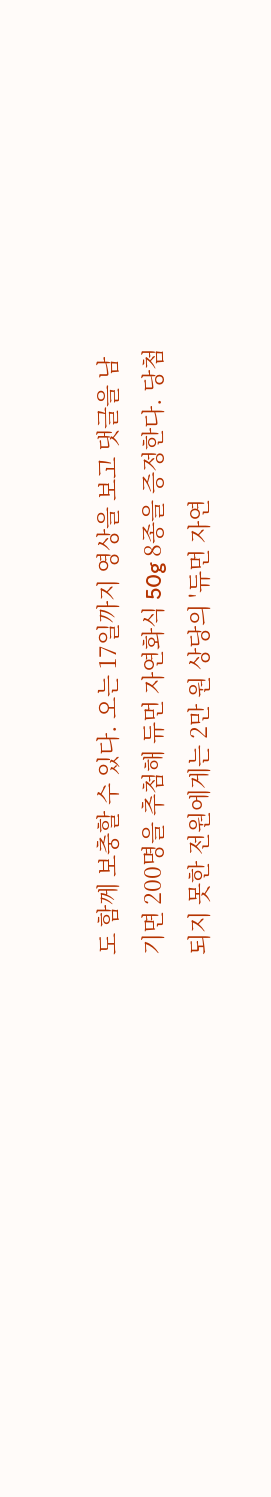도 함께 보충할 수 있다. 오는 17일까지 영상을 보고 댓글을 남기면 200명을 추첨해 듀먼 자연화식 50g 8종을 증정한다. 당첨되지 못한 전원에게는 2만 원 상당의 '듀먼 자연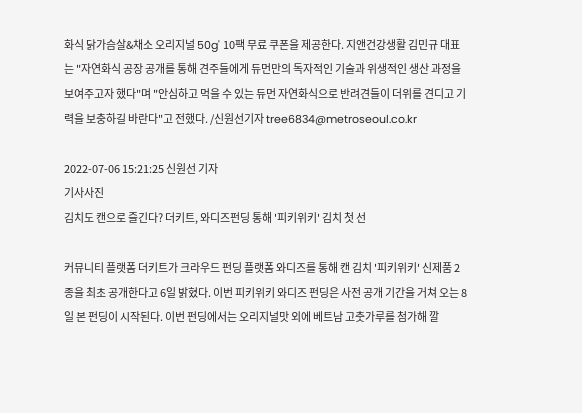화식 닭가슴살&채소 오리지널 50g' 10팩 무료 쿠폰을 제공한다. 지앤건강생활 김민규 대표는 "자연화식 공장 공개를 통해 견주들에게 듀먼만의 독자적인 기술과 위생적인 생산 과정을 보여주고자 했다"며 "안심하고 먹을 수 있는 듀먼 자연화식으로 반려견들이 더위를 견디고 기력을 보충하길 바란다"고 전했다. /신원선기자 tree6834@metroseoul.co.kr

2022-07-06 15:21:25 신원선 기자
기사사진
김치도 캔으로 즐긴다? 더키트, 와디즈펀딩 통해 '피키위키' 김치 첫 선

커뮤니티 플랫폼 더키트가 크라우드 펀딩 플랫폼 와디즈를 통해 캔 김치 '피키위키' 신제품 2종을 최초 공개한다고 6일 밝혔다. 이번 피키위키 와디즈 펀딩은 사전 공개 기간을 거쳐 오는 8일 본 펀딩이 시작된다. 이번 펀딩에서는 오리지널맛 외에 베트남 고춧가루를 첨가해 깔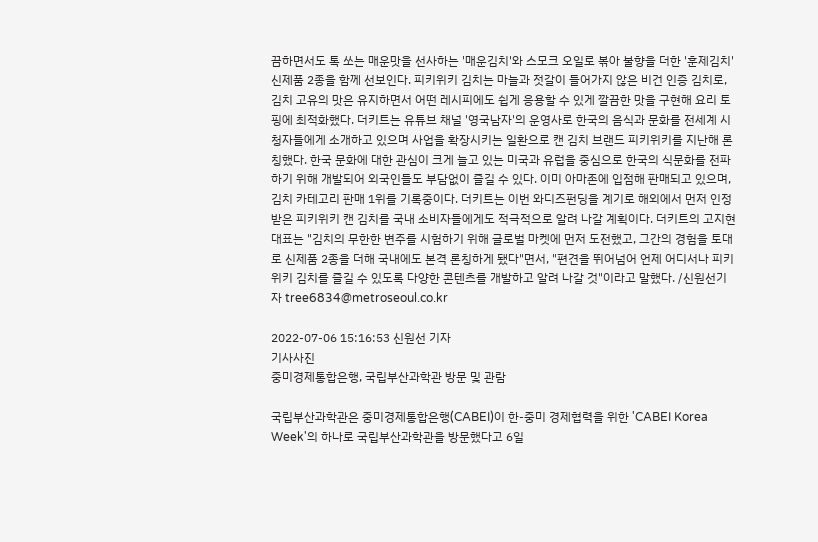끔하면서도 톡 쏘는 매운맛을 선사하는 '매운김치'와 스모크 오일로 볶아 불향을 더한 '훈제김치' 신제품 2종을 함께 선보인다. 피키위키 김치는 마늘과 젓갈이 들어가지 않은 비건 인증 김치로, 김치 고유의 맛은 유지하면서 어떤 레시피에도 쉽게 응용할 수 있게 깔끔한 맛을 구현해 요리 토핑에 최적화했다. 더키트는 유튜브 채널 '영국남자'의 운영사로 한국의 음식과 문화를 전세계 시청자들에게 소개하고 있으며 사업을 확장시키는 일환으로 캔 김치 브랜드 피키위키를 지난해 론칭했다. 한국 문화에 대한 관심이 크게 늘고 있는 미국과 유럽을 중심으로 한국의 식문화를 전파하기 위해 개발되어 외국인들도 부담없이 즐길 수 있다. 이미 아마존에 입점해 판매되고 있으며, 김치 카테고리 판매 1위를 기록중이다. 더키트는 이번 와디즈펀딩을 계기로 해외에서 먼저 인정받은 피키위키 캔 김치를 국내 소비자들에게도 적극적으로 알려 나갈 계획이다. 더키트의 고지현 대표는 "김치의 무한한 변주를 시험하기 위해 글로벌 마켓에 먼저 도전했고, 그간의 경험을 토대로 신제품 2종을 더해 국내에도 본격 론칭하게 됐다"면서, "편견을 뛰어넘어 언제 어디서나 피키위키 김치를 즐길 수 있도록 다양한 콘텐츠를 개발하고 알려 나갈 것"이라고 말했다. /신원선기자 tree6834@metroseoul.co.kr

2022-07-06 15:16:53 신원선 기자
기사사진
중미경제통합은행, 국립부산과학관 방문 및 관람

국립부산과학관은 중미경제통합은행(CABEI)이 한-중미 경제협력을 위한 'CABEI Korea Week'의 하나로 국립부산과학관을 방문했다고 6일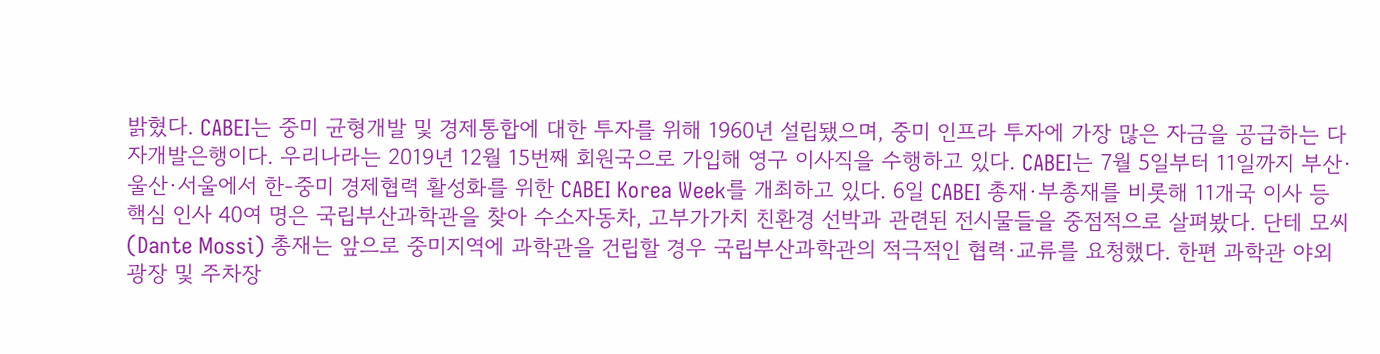밝혔다. CABEI는 중미 균형개발 및 경제통합에 대한 투자를 위해 1960년 설립됐으며, 중미 인프라 투자에 가장 많은 자금을 공급하는 다자개발은행이다. 우리나라는 2019년 12월 15번째 회원국으로 가입해 영구 이사직을 수행하고 있다. CABEI는 7월 5일부터 11일까지 부산·울산·서울에서 한-중미 경제협력 활성화를 위한 CABEI Korea Week를 개최하고 있다. 6일 CABEI 총재·부총재를 비롯해 11개국 이사 등 핵심 인사 40여 명은 국립부산과학관을 찾아 수소자동차, 고부가가치 친환경 선박과 관련된 전시물들을 중점적으로 살펴봤다. 단테 모씨(Dante Mossi) 총재는 앞으로 중미지역에 과학관을 건립할 경우 국립부산과학관의 적극적인 협력·교류를 요청했다. 한편 과학관 야외광장 및 주차장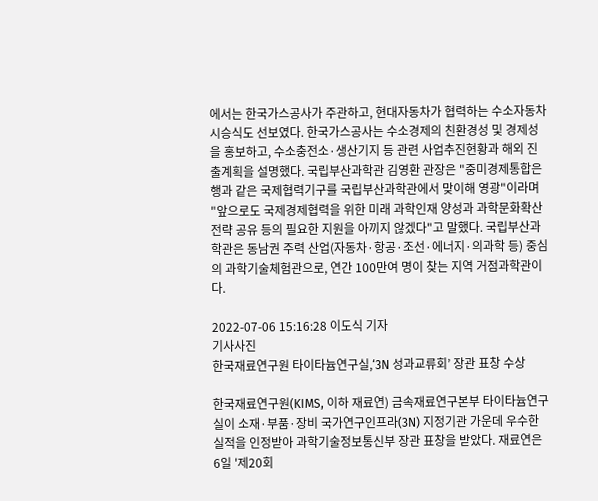에서는 한국가스공사가 주관하고, 현대자동차가 협력하는 수소자동차 시승식도 선보였다. 한국가스공사는 수소경제의 친환경성 및 경제성을 홍보하고, 수소충전소·생산기지 등 관련 사업추진현황과 해외 진출계획을 설명했다. 국립부산과학관 김영환 관장은 "중미경제통합은행과 같은 국제협력기구를 국립부산과학관에서 맞이해 영광"이라며 "앞으로도 국제경제협력을 위한 미래 과학인재 양성과 과학문화확산 전략 공유 등의 필요한 지원을 아끼지 않겠다"고 말했다. 국립부산과학관은 동남권 주력 산업(자동차·항공·조선·에너지·의과학 등) 중심의 과학기술체험관으로, 연간 100만여 명이 찾는 지역 거점과학관이다.

2022-07-06 15:16:28 이도식 기자
기사사진
한국재료연구원 타이타늄연구실,‘3N 성과교류회’ 장관 표창 수상

한국재료연구원(KIMS, 이하 재료연) 금속재료연구본부 타이타늄연구실이 소재·부품·장비 국가연구인프라(3N) 지정기관 가운데 우수한 실적을 인정받아 과학기술정보통신부 장관 표창을 받았다. 재료연은 6일 '제20회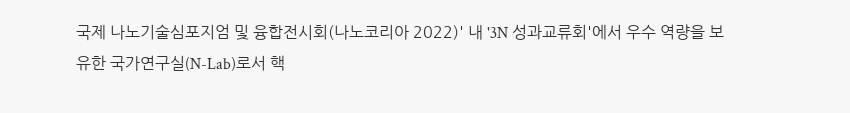국제 나노기술심포지엄 및 융합전시회(나노코리아 2022)' 내 '3N 성과교류회'에서 우수 역량을 보유한 국가연구실(N-Lab)로서 핵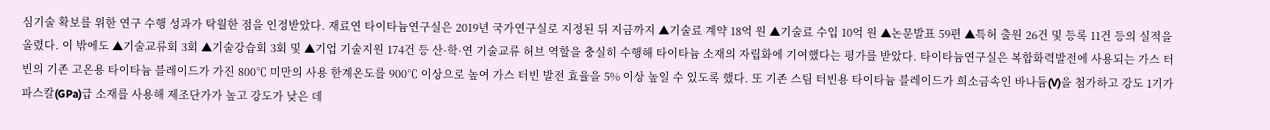심기술 확보를 위한 연구 수행 성과가 탁월한 점을 인정받았다. 재료연 타이타늄연구실은 2019년 국가연구실로 지정된 뒤 지금까지 ▲기술료 계약 18억 원 ▲기술료 수입 10억 원 ▲논문발표 59편 ▲특허 출원 26건 및 등록 11건 등의 실적을 올렸다. 이 밖에도 ▲기술교류회 3회 ▲기술강습회 3회 및 ▲기업 기술지원 174건 등 산·학·연 기술교류 허브 역할을 충실히 수행해 타이타늄 소재의 자립화에 기여했다는 평가를 받았다. 타이타늄연구실은 복합화력발전에 사용되는 가스 터빈의 기존 고온용 타이타늄 블레이드가 가진 800℃ 미만의 사용 한계온도를 900℃ 이상으로 높여 가스 터빈 발전 효율을 5% 이상 높일 수 있도록 했다. 또 기존 스팀 터빈용 타이타늄 블레이드가 희소금속인 바나듐(V)을 첨가하고 강도 1기가 파스칼(GPa)급 소재를 사용해 제조단가가 높고 강도가 낮은 데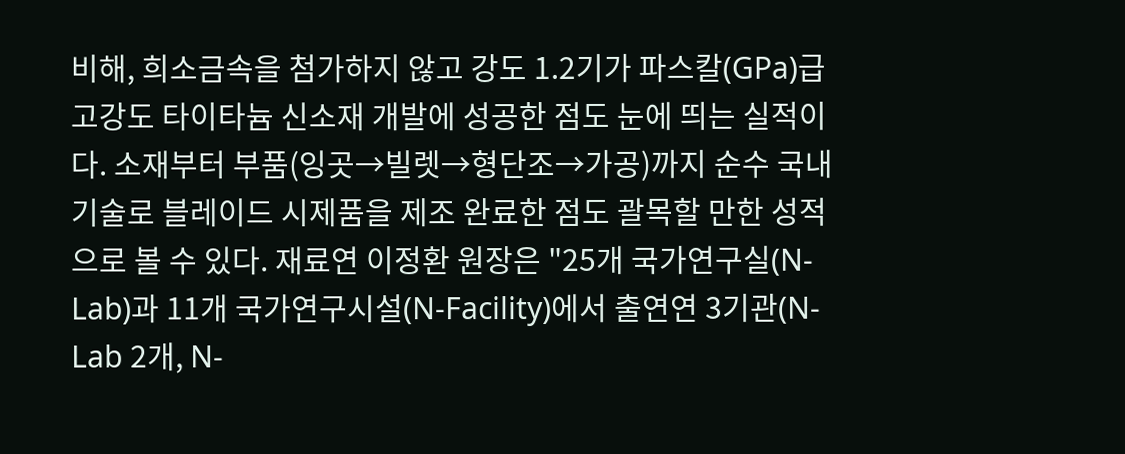비해, 희소금속을 첨가하지 않고 강도 1.2기가 파스칼(GPa)급 고강도 타이타늄 신소재 개발에 성공한 점도 눈에 띄는 실적이다. 소재부터 부품(잉곳→빌렛→형단조→가공)까지 순수 국내기술로 블레이드 시제품을 제조 완료한 점도 괄목할 만한 성적으로 볼 수 있다. 재료연 이정환 원장은 "25개 국가연구실(N-Lab)과 11개 국가연구시설(N-Facility)에서 출연연 3기관(N-Lab 2개, N-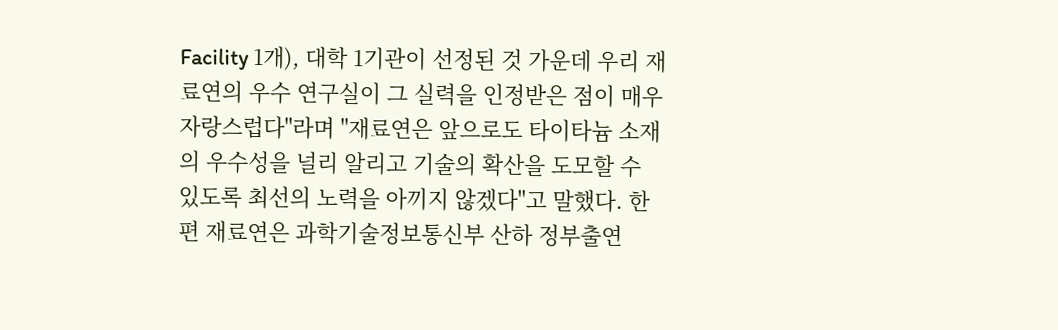Facility 1개), 대학 1기관이 선정된 것 가운데 우리 재료연의 우수 연구실이 그 실력을 인정받은 점이 매우 자랑스럽다"라며 "재료연은 앞으로도 타이타늄 소재의 우수성을 널리 알리고 기술의 확산을 도모할 수 있도록 최선의 노력을 아끼지 않겠다"고 말했다. 한편 재료연은 과학기술정보통신부 산하 정부출연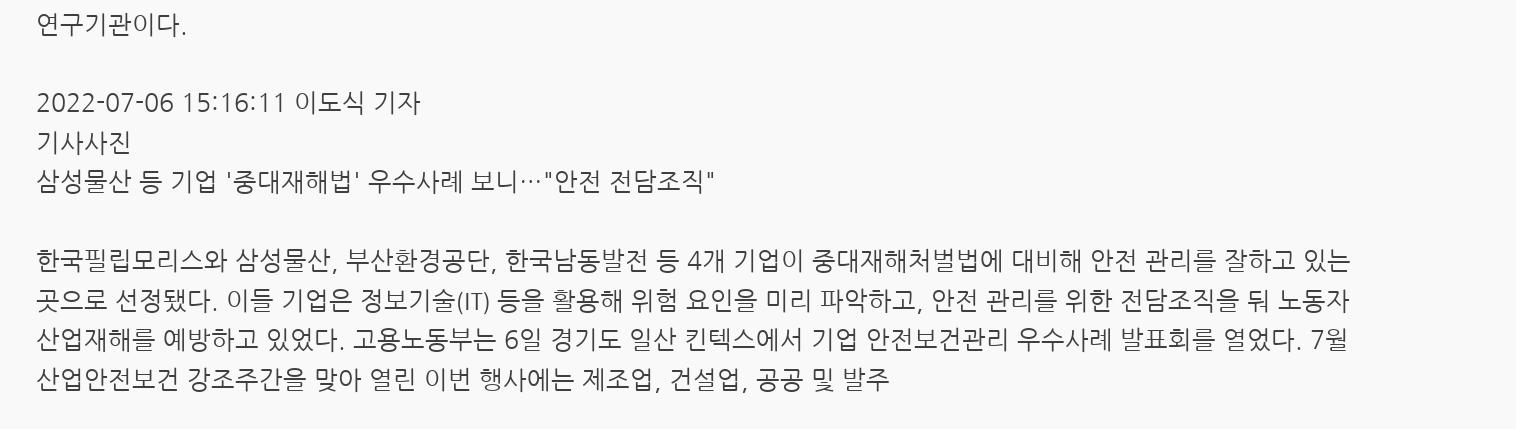연구기관이다.

2022-07-06 15:16:11 이도식 기자
기사사진
삼성물산 등 기업 '중대재해법' 우수사례 보니…"안전 전담조직"

한국필립모리스와 삼성물산, 부산환경공단, 한국남동발전 등 4개 기업이 중대재해처벌법에 대비해 안전 관리를 잘하고 있는 곳으로 선정됐다. 이들 기업은 정보기술(IT) 등을 활용해 위험 요인을 미리 파악하고, 안전 관리를 위한 전담조직을 둬 노동자 산업재해를 예방하고 있었다. 고용노동부는 6일 경기도 일산 킨텍스에서 기업 안전보건관리 우수사례 발표회를 열었다. 7월 산업안전보건 강조주간을 맞아 열린 이번 행사에는 제조업, 건설업, 공공 및 발주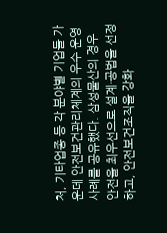처, 기타업종 등 각 분야별 기업들 가운데 안전보건관리체계의 우수 운영 사례를 공유했다. 삼성물산의 경우 안전을 최우선으로 설계·공법을 선정하고, 안전보건조직을 강화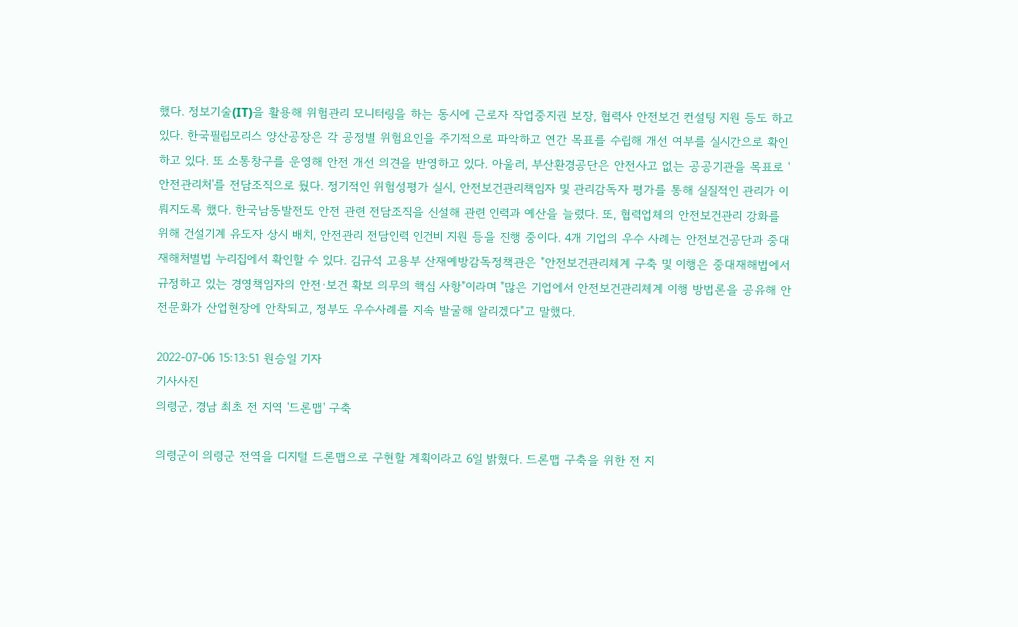했다. 정보기술(IT)을 활용해 위험관리 모니터링을 하는 동시에 근로자 작업중지권 보장, 협력사 안전보건 컨설팅 지원 등도 하고 있다. 한국필립모리스 양산공장은 각 공정별 위험요인을 주기적으로 파악하고 연간 목표를 수립해 개선 여부를 실시간으로 확인하고 있다. 또 소통창구를 운영해 안전 개선 의견을 반영하고 있다. 아울러, 부산환경공단은 안전사고 없는 공공기관을 목표로 '안전관리처'를 전담조직으로 뒀다. 정기적인 위험성평가 실시, 안전보건관리책임자 및 관리감독자 평가를 통해 실질적인 관리가 이뤄지도록 했다. 한국남동발전도 안전 관련 전담조직을 신설해 관련 인력과 예산을 늘렸다. 또, 협력업체의 안전보건관리 강화를 위해 건설기계 유도자 상시 배치, 안전관리 전담인력 인건비 지원 등을 진행 중이다. 4개 기업의 우수 사례는 안전보건공단과 중대재해처벌법 누리집에서 확인할 수 있다. 김규석 고용부 산재예방감독정책관은 "안전보건관리체계 구축 및 이행은 중대재해법에서 규정하고 있는 경영책임자의 안전·보건 확보 의무의 핵심 사항"이라며 "많은 기업에서 안전보건관리체계 이행 방법론을 공유해 안전문화가 산업현장에 안착되고, 정부도 우수사례를 지속 발굴해 알리겠다"고 말했다.

2022-07-06 15:13:51 원승일 기자
기사사진
의령군, 경남 최초 전 지역 '드론맵' 구축

의령군이 의령군 전역을 디지털 드론맵으로 구현할 계획이라고 6일 밝혔다. 드론맵 구축을 위한 전 지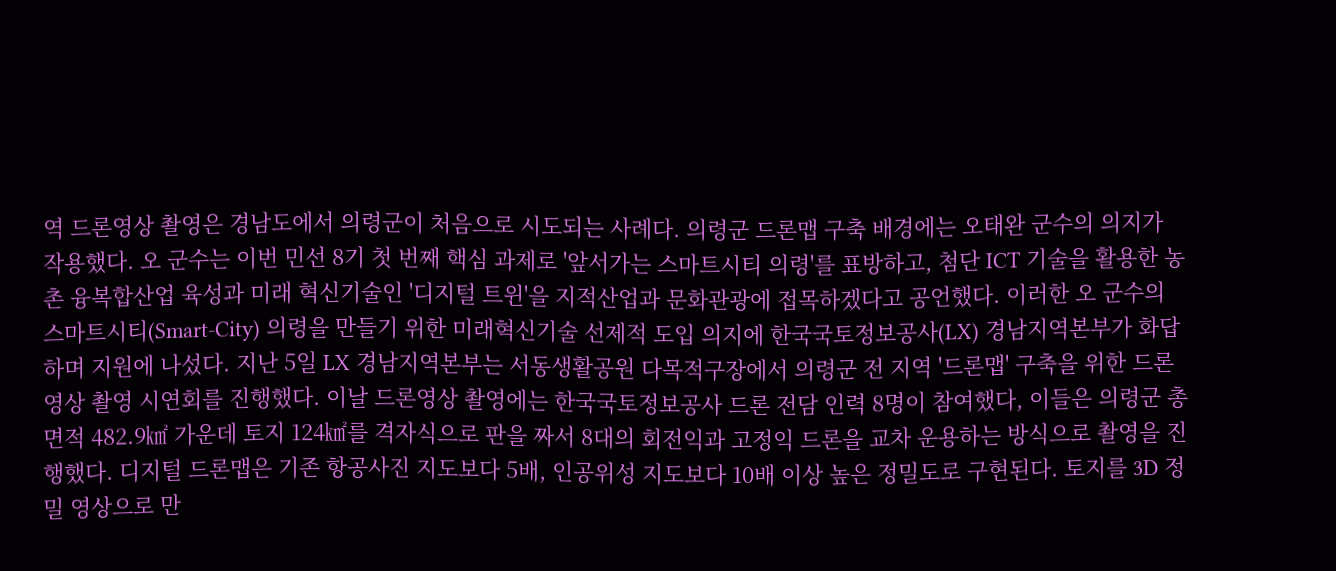역 드론영상 촬영은 경남도에서 의령군이 처음으로 시도되는 사례다. 의령군 드론맵 구축 배경에는 오태완 군수의 의지가 작용했다. 오 군수는 이번 민선 8기 첫 번째 핵심 과제로 '앞서가는 스마트시티 의령'를 표방하고, 첨단 ICT 기술을 활용한 농촌 융복합산업 육성과 미래 혁신기술인 '디지털 트윈'을 지적산업과 문화관광에 접목하겠다고 공언했다. 이러한 오 군수의 스마트시티(Smart-City) 의령을 만들기 위한 미래혁신기술 선제적 도입 의지에 한국국토정보공사(LX) 경남지역본부가 화답하며 지원에 나섰다. 지난 5일 LX 경남지역본부는 서동생활공원 다목적구장에서 의령군 전 지역 '드론맵' 구축을 위한 드론영상 촬영 시연회를 진행했다. 이날 드론영상 촬영에는 한국국토정보공사 드론 전담 인력 8명이 참여했다, 이들은 의령군 총 면적 482.9㎢ 가운데 토지 124㎢를 격자식으로 판을 짜서 8대의 회전익과 고정익 드론을 교차 운용하는 방식으로 촬영을 진행했다. 디지털 드론맵은 기존 항공사진 지도보다 5배, 인공위성 지도보다 10배 이상 높은 정밀도로 구현된다. 토지를 3D 정밀 영상으로 만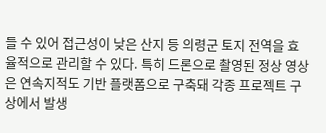들 수 있어 접근성이 낮은 산지 등 의령군 토지 전역을 효율적으로 관리할 수 있다. 특히 드론으로 촬영된 정상 영상은 연속지적도 기반 플랫폼으로 구축돼 각종 프로젝트 구상에서 발생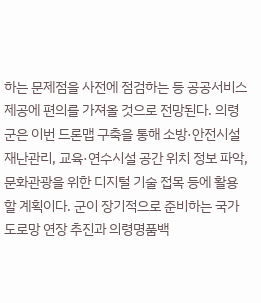하는 문제점을 사전에 점검하는 등 공공서비스 제공에 편의를 가져올 것으로 전망된다. 의령군은 이번 드론맵 구축을 통해 소방·안전시설 재난관리, 교육·연수시설 공간 위치 정보 파악, 문화관광을 위한 디지털 기술 접목 등에 활용할 계획이다. 군이 장기적으로 준비하는 국가도로망 연장 추진과 의령명품백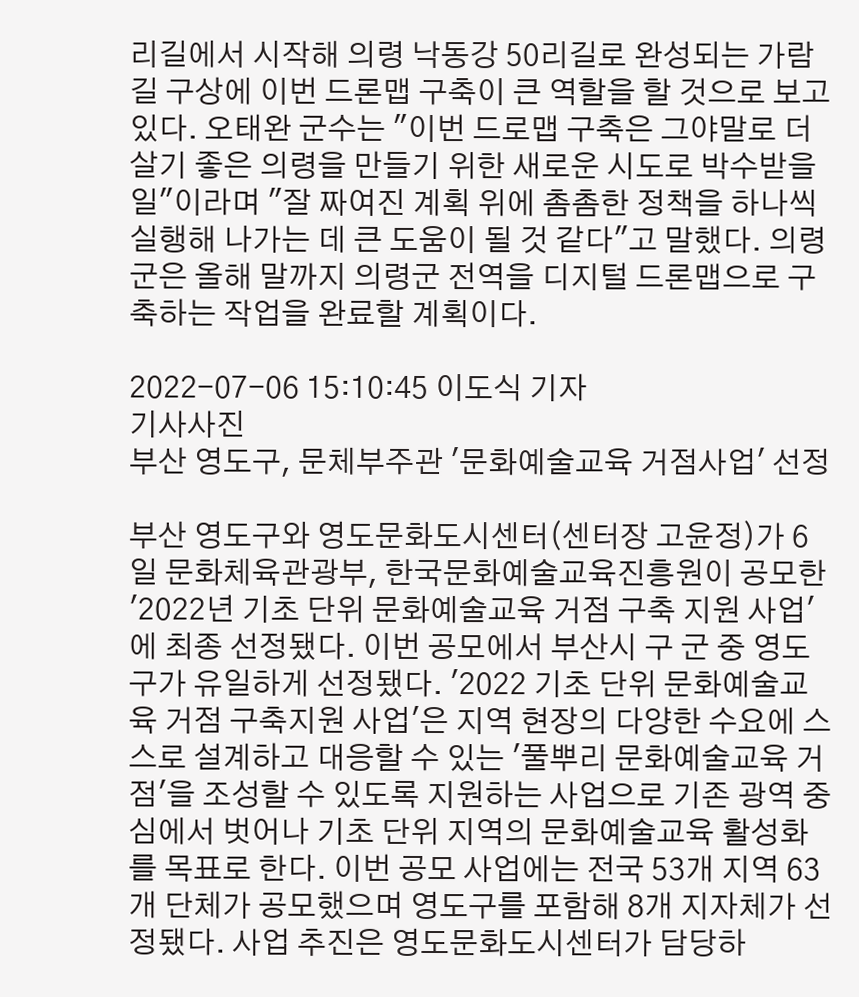리길에서 시작해 의령 낙동강 50리길로 완성되는 가람길 구상에 이번 드론맵 구축이 큰 역할을 할 것으로 보고 있다. 오태완 군수는 "이번 드로맵 구축은 그야말로 더 살기 좋은 의령을 만들기 위한 새로운 시도로 박수받을 일"이라며 "잘 짜여진 계획 위에 촘촘한 정책을 하나씩 실행해 나가는 데 큰 도움이 될 것 같다"고 말했다. 의령군은 올해 말까지 의령군 전역을 디지털 드론맵으로 구축하는 작업을 완료할 계획이다.

2022-07-06 15:10:45 이도식 기자
기사사진
부산 영도구, 문체부주관 '문화예술교육 거점사업' 선정

부산 영도구와 영도문화도시센터(센터장 고윤정)가 6일 문화체육관광부, 한국문화예술교육진흥원이 공모한 '2022년 기초 단위 문화예술교육 거점 구축 지원 사업'에 최종 선정됐다. 이번 공모에서 부산시 구 군 중 영도구가 유일하게 선정됐다. '2022 기초 단위 문화예술교육 거점 구축지원 사업'은 지역 현장의 다양한 수요에 스스로 설계하고 대응할 수 있는 '풀뿌리 문화예술교육 거점'을 조성할 수 있도록 지원하는 사업으로 기존 광역 중심에서 벗어나 기초 단위 지역의 문화예술교육 활성화를 목표로 한다. 이번 공모 사업에는 전국 53개 지역 63개 단체가 공모했으며 영도구를 포함해 8개 지자체가 선정됐다. 사업 추진은 영도문화도시센터가 담당하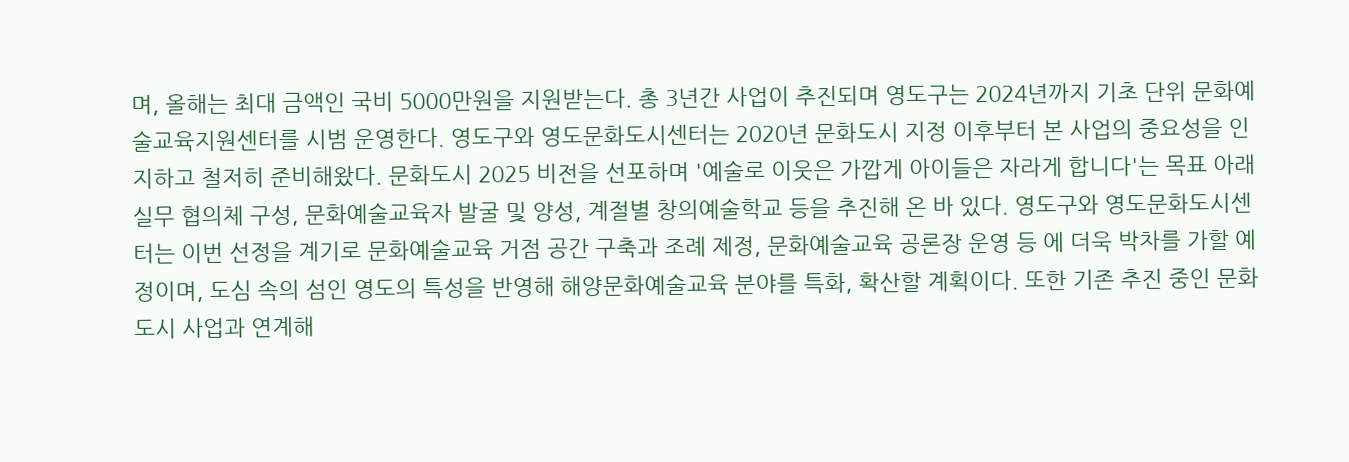며, 올해는 최대 금액인 국비 5000만원을 지원받는다. 총 3년간 사업이 추진되며 영도구는 2024년까지 기초 단위 문화예술교육지원센터를 시범 운영한다. 영도구와 영도문화도시센터는 2020년 문화도시 지정 이후부터 본 사업의 중요성을 인지하고 철저히 준비해왔다. 문화도시 2025 비전을 선포하며 '예술로 이웃은 가깝게 아이들은 자라게 합니다'는 목표 아래 실무 협의체 구성, 문화예술교육자 발굴 및 양성, 계절별 창의예술학교 등을 추진해 온 바 있다. 영도구와 영도문화도시센터는 이번 선정을 계기로 문화예술교육 거점 공간 구축과 조례 제정, 문화예술교육 공론장 운영 등 에 더욱 박차를 가할 예정이며, 도심 속의 섬인 영도의 특성을 반영해 해양문화예술교육 분야를 특화, 확산할 계획이다. 또한 기존 추진 중인 문화도시 사업과 연계해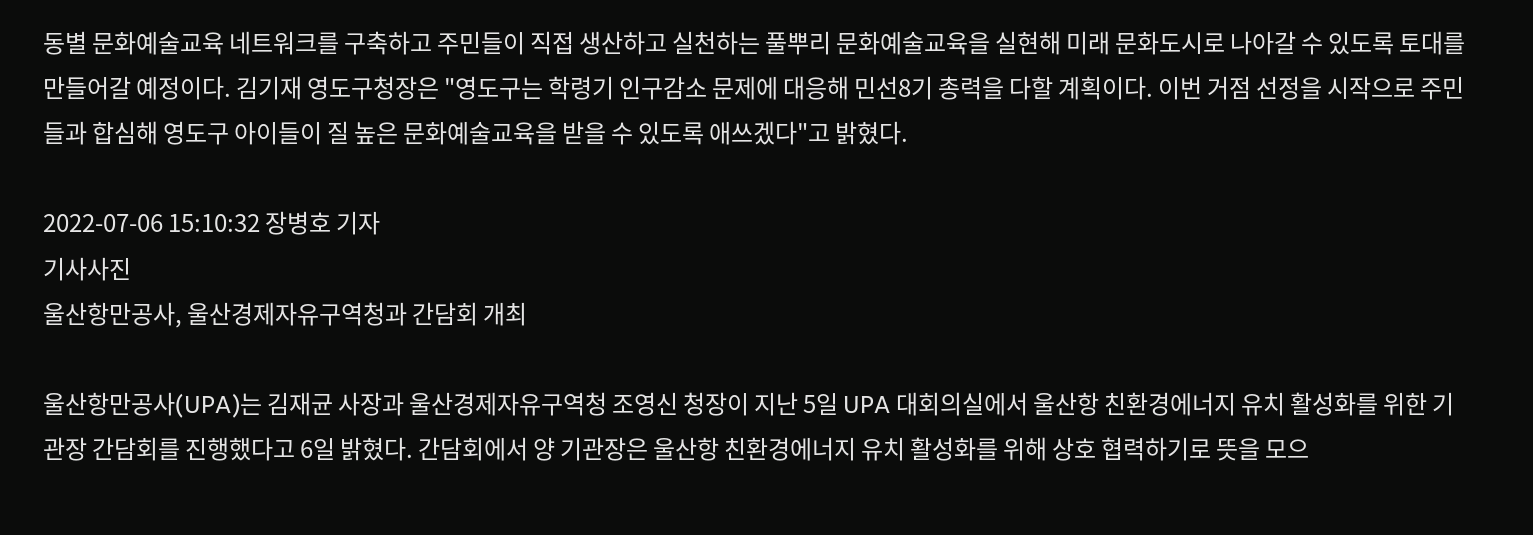동별 문화예술교육 네트워크를 구축하고 주민들이 직접 생산하고 실천하는 풀뿌리 문화예술교육을 실현해 미래 문화도시로 나아갈 수 있도록 토대를 만들어갈 예정이다. 김기재 영도구청장은 "영도구는 학령기 인구감소 문제에 대응해 민선8기 총력을 다할 계획이다. 이번 거점 선정을 시작으로 주민들과 합심해 영도구 아이들이 질 높은 문화예술교육을 받을 수 있도록 애쓰겠다"고 밝혔다.

2022-07-06 15:10:32 장병호 기자
기사사진
울산항만공사, 울산경제자유구역청과 간담회 개최

울산항만공사(UPA)는 김재균 사장과 울산경제자유구역청 조영신 청장이 지난 5일 UPA 대회의실에서 울산항 친환경에너지 유치 활성화를 위한 기관장 간담회를 진행했다고 6일 밝혔다. 간담회에서 양 기관장은 울산항 친환경에너지 유치 활성화를 위해 상호 협력하기로 뜻을 모으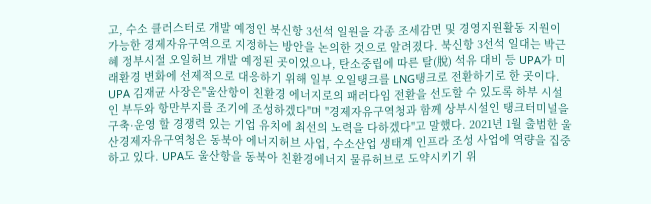고, 수소 클러스터로 개발 예정인 북신항 3선석 일원을 각종 조세감면 및 경영지원활동 지원이 가능한 경제자유구역으로 지정하는 방안을 논의한 것으로 알려졌다. 북신항 3선석 일대는 박근혜 정부시절 오일허브 개발 예정된 곳이었으나, 탄소중립에 따른 탈(脫) 석유 대비 등 UPA가 미래환경 변화에 선제적으로 대응하기 위해 일부 오일탱크를 LNG탱크로 전환하기로 한 곳이다. UPA 김재균 사장은"울산항이 친환경 에너지로의 패러다임 전환을 선도할 수 있도록 하부 시설인 부두와 항만부지를 조기에 조성하겠다"며 "경제자유구역청과 함께 상부시설인 탱크터미널을 구축·운영 할 경쟁력 있는 기업 유치에 최선의 노력을 다하겠다"고 말했다. 2021년 1월 출범한 울산경제자유구역청은 동북아 에너지허브 사업, 수소산업 생태계 인프라 조성 사업에 역량을 집중하고 있다. UPA도 울산항을 동북아 친환경에너지 물류허브로 도약시키기 위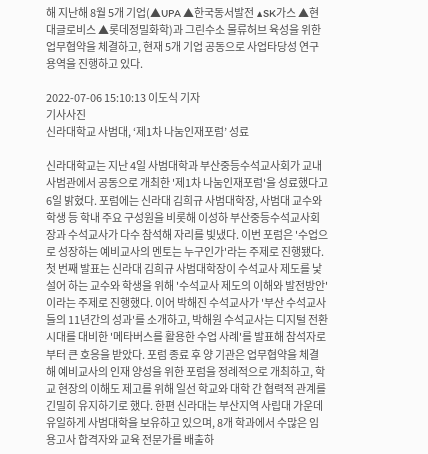해 지난해 8월 5개 기업(▲UPA ▲한국동서발전 ▲SK가스 ▲현대글로비스 ▲롯데정밀화학)과 그린수소 물류허브 육성을 위한 업무협약을 체결하고, 현재 5개 기업 공동으로 사업타당성 연구용역을 진행하고 있다.

2022-07-06 15:10:13 이도식 기자
기사사진
신라대학교 사범대, ‘제1차 나눔인재포럼’ 성료

신라대학교는 지난 4일 사범대학과 부산중등수석교사회가 교내 사범관에서 공동으로 개최한 '제1차 나눔인재포럼'을 성료했다고 6일 밝혔다. 포럼에는 신라대 김희규 사범대학장, 사범대 교수와 학생 등 학내 주요 구성원을 비롯해 이성하 부산중등수석교사회장과 수석교사가 다수 참석해 자리를 빛냈다. 이번 포럼은 '수업으로 성장하는 예비교사의 멘토는 누구인가'라는 주제로 진행됐다. 첫 번째 발표는 신라대 김희규 사범대학장이 수석교사 제도를 낯설어 하는 교수와 학생을 위해 '수석교사 제도의 이해와 발전방안'이라는 주제로 진행했다. 이어 박해진 수석교사가 '부산 수석교사들의 11년간의 성과'를 소개하고, 박해원 수석교사는 디지털 전환 시대를 대비한 '메타버스를 활용한 수업 사례'를 발표해 참석자로부터 큰 호응을 받았다. 포럼 종료 후 양 기관은 업무협약을 체결해 예비교사의 인재 양성을 위한 포럼을 정례적으로 개최하고, 학교 현장의 이해도 제고를 위해 일선 학교와 대학 간 협력적 관계를 긴밀히 유지하기로 했다. 한편 신라대는 부산지역 사립대 가운데 유일하게 사범대학을 보유하고 있으며, 8개 학과에서 수많은 임용고사 합격자와 교육 전문가를 배출하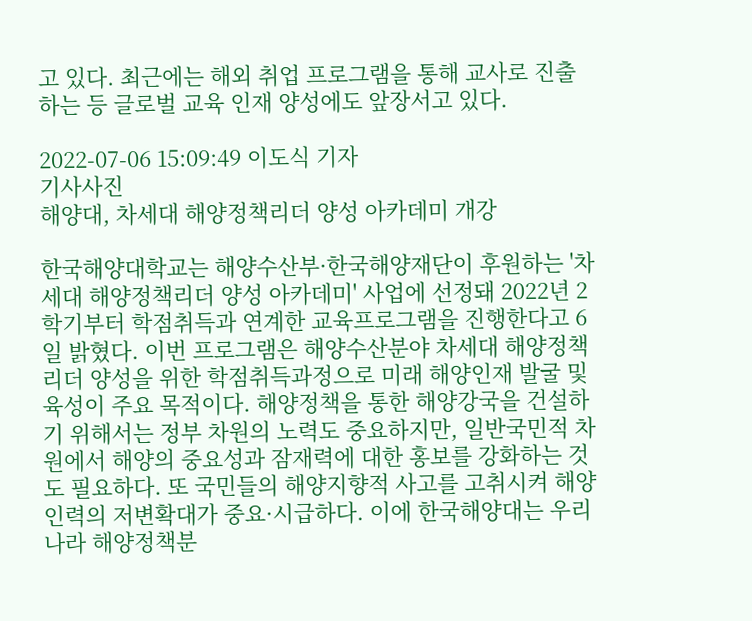고 있다. 최근에는 해외 취업 프로그램을 통해 교사로 진출하는 등 글로벌 교육 인재 양성에도 앞장서고 있다.

2022-07-06 15:09:49 이도식 기자
기사사진
해양대, 차세대 해양정책리더 양성 아카데미 개강

한국해양대학교는 해양수산부·한국해양재단이 후원하는 '차세대 해양정책리더 양성 아카데미' 사업에 선정돼 2022년 2학기부터 학점취득과 연계한 교육프로그램을 진행한다고 6일 밝혔다. 이번 프로그램은 해양수산분야 차세대 해양정책리더 양성을 위한 학점취득과정으로 미래 해양인재 발굴 및 육성이 주요 목적이다. 해양정책을 통한 해양강국을 건설하기 위해서는 정부 차원의 노력도 중요하지만, 일반국민적 차원에서 해양의 중요성과 잠재력에 대한 홍보를 강화하는 것도 필요하다. 또 국민들의 해양지향적 사고를 고취시켜 해양인력의 저변확대가 중요·시급하다. 이에 한국해양대는 우리나라 해양정책분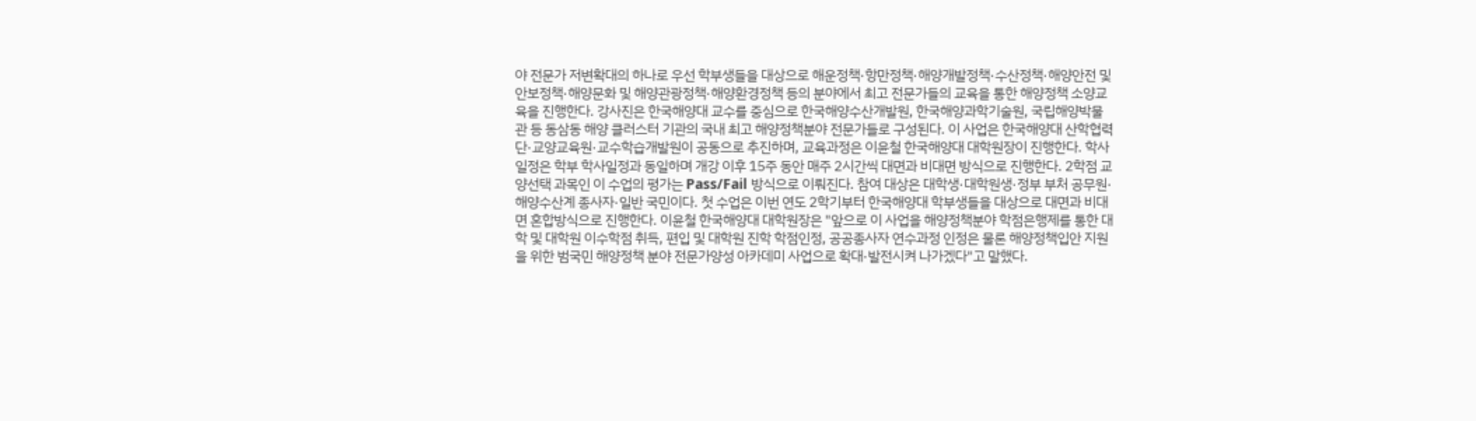야 전문가 저변확대의 하나로 우선 학부생들을 대상으로 해운정책·항만정책·해양개발정책·수산정책·해양안전 및 안보정책·해양문화 및 해양관광정책·해양환경정책 등의 분야에서 최고 전문가들의 교육을 통한 해양정책 소양교육을 진행한다. 강사진은 한국해양대 교수를 중심으로 한국해양수산개발원, 한국해양과학기술원, 국립해양박물관 등 동삼동 해양 클러스터 기관의 국내 최고 해양정책분야 전문가들로 구성된다. 이 사업은 한국해양대 산학협력단·교양교육원·교수학습개발원이 공동으로 추진하며, 교육과정은 이윤철 한국해양대 대학원장이 진행한다. 학사일정은 학부 학사일정과 동일하며 개강 이후 15주 동안 매주 2시간씩 대면과 비대면 방식으로 진행한다. 2학점 교양선택 과목인 이 수업의 평가는 Pass/Fail 방식으로 이뤄진다. 참여 대상은 대학생·대학원생·정부 부처 공무원·해양수산계 종사자·일반 국민이다. 첫 수업은 이번 연도 2학기부터 한국해양대 학부생들을 대상으로 대면과 비대면 혼합방식으로 진행한다. 이윤철 한국해양대 대학원장은 "앞으로 이 사업을 해양정책분야 학점은행제를 통한 대학 및 대학원 이수학점 취득, 편입 및 대학원 진학 학점인정, 공공종사자 연수과정 인정은 물론 해양정책입안 지원을 위한 범국민 해양정책 분야 전문가양성 아카데미 사업으로 확대·발전시켜 나가겠다"고 말했다.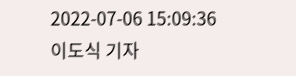2022-07-06 15:09:36 이도식 기자